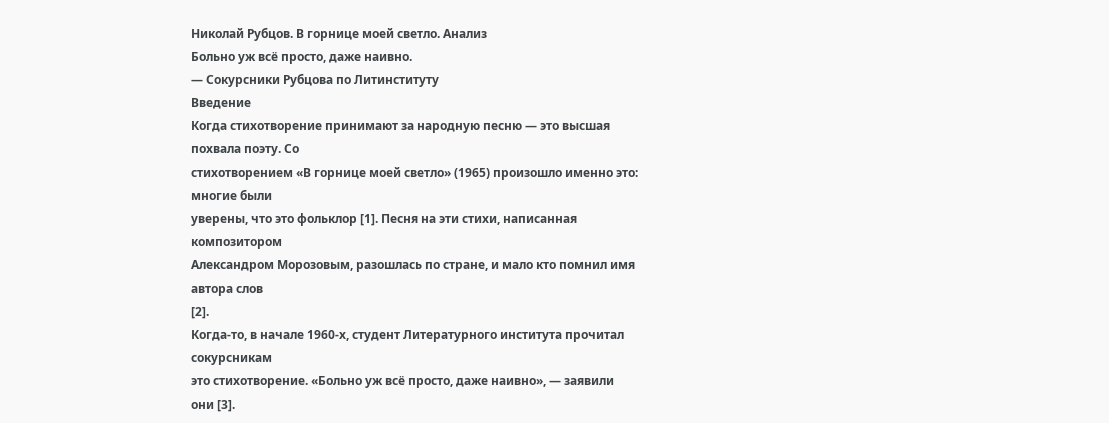Николай Рубцов. В горнице моей светло. Анализ
Больно уж всё просто, даже наивно.
— Сокурсники Рубцова по Литинституту
Введение
Когда стихотворение принимают за народную песню — это высшая похвала поэту. Со
стихотворением «В горнице моей светло» (1965) произошло именно это: многие были
уверены, что это фольклор [1]. Песня на эти стихи, написанная композитором
Александром Морозовым, разошлась по стране, и мало кто помнил имя автора слов
[2].
Когда-то, в начале 1960-х, студент Литературного института прочитал сокурсникам
это стихотворение. «Больно уж всё просто, даже наивно», — заявили они [3].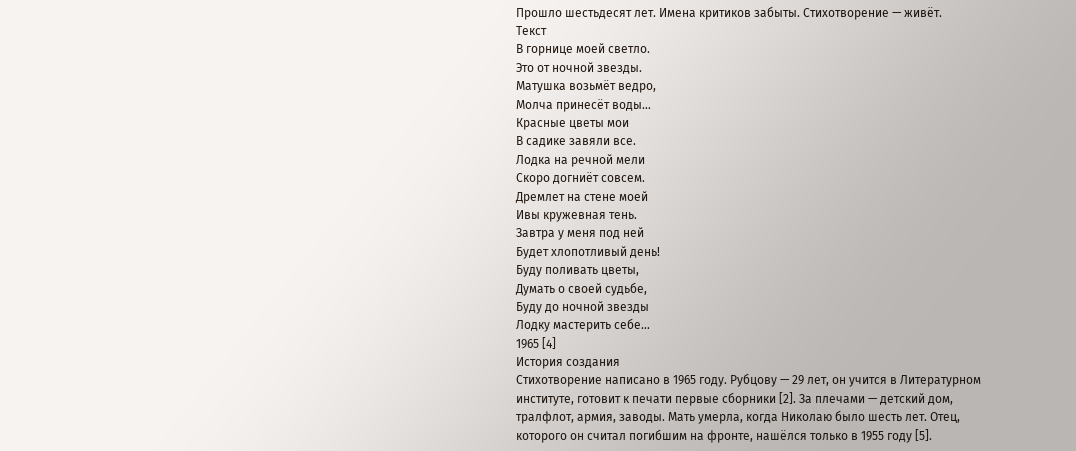Прошло шестьдесят лет. Имена критиков забыты. Стихотворение — живёт.
Текст
В горнице моей светло.
Это от ночной звезды.
Матушка возьмёт ведро,
Молча принесёт воды…
Красные цветы мои
В садике завяли все.
Лодка на речной мели
Скоро догниёт совсем.
Дремлет на стене моей
Ивы кружевная тень.
Завтра у меня под ней
Будет хлопотливый день!
Буду поливать цветы,
Думать о своей судьбе,
Буду до ночной звезды
Лодку мастерить себе…
1965 [4]
История создания
Стихотворение написано в 1965 году. Рубцову — 29 лет, он учится в Литературном
институте, готовит к печати первые сборники [2]. За плечами — детский дом,
тралфлот, армия, заводы. Мать умерла, когда Николаю было шесть лет. Отец,
которого он считал погибшим на фронте, нашёлся только в 1955 году [5].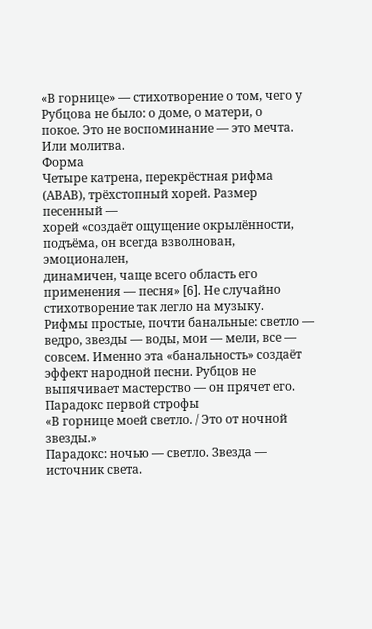«В горнице» — стихотворение о том, чего у Рубцова не было: о доме, о матери, о
покое. Это не воспоминание — это мечта. Или молитва.
Форма
Четыре катрена, перекрёстная рифма (АВАВ), трёхстопный хорей. Размер песенный —
хорей «создаёт ощущение окрылённости, подъёма, он всегда взволнован, эмоционален,
динамичен, чаще всего область его применения — песня» [6]. Не случайно
стихотворение так легло на музыку.
Рифмы простые, почти банальные: светло — ведро, звезды — воды, мои — мели, все —
совсем. Именно эта «банальность» создаёт эффект народной песни. Рубцов не
выпячивает мастерство — он прячет его.
Парадокс первой строфы
«В горнице моей светло. / Это от ночной звезды.»
Парадокс: ночью — светло. Звезда — источник света.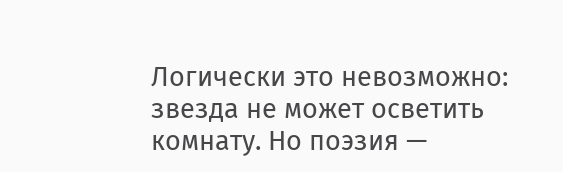Логически это невозможно:
звезда не может осветить комнату. Но поэзия —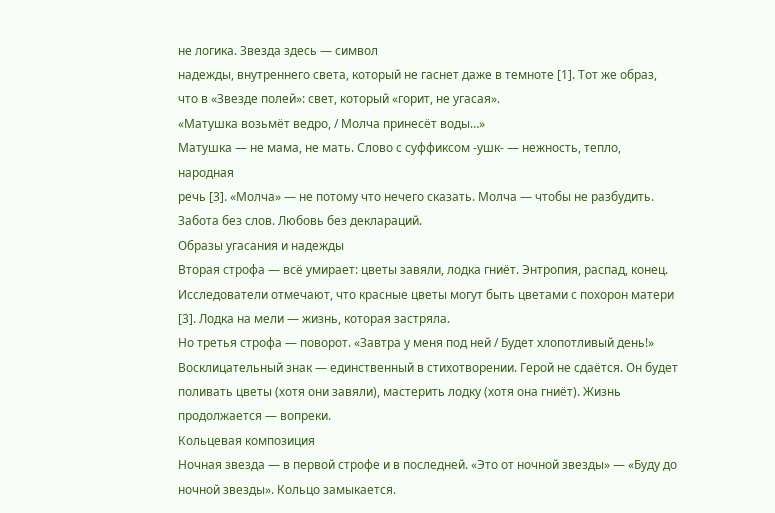не логика. Звезда здесь — символ
надежды, внутреннего света, который не гаснет даже в темноте [1]. Тот же образ,
что в «Звезде полей»: свет, который «горит, не угасая».
«Матушка возьмёт ведро, / Молча принесёт воды…»
Матушка — не мама, не мать. Слово с суффиксом -ушк- — нежность, тепло, народная
речь [3]. «Молча» — не потому что нечего сказать. Молча — чтобы не разбудить.
Забота без слов. Любовь без деклараций.
Образы угасания и надежды
Вторая строфа — всё умирает: цветы завяли, лодка гниёт. Энтропия, распад, конец.
Исследователи отмечают, что красные цветы могут быть цветами с похорон матери
[3]. Лодка на мели — жизнь, которая застряла.
Но третья строфа — поворот. «Завтра у меня под ней / Будет хлопотливый день!»
Восклицательный знак — единственный в стихотворении. Герой не сдаётся. Он будет
поливать цветы (хотя они завяли), мастерить лодку (хотя она гниёт). Жизнь
продолжается — вопреки.
Кольцевая композиция
Ночная звезда — в первой строфе и в последней. «Это от ночной звезды» — «Буду до
ночной звезды». Кольцо замыкается.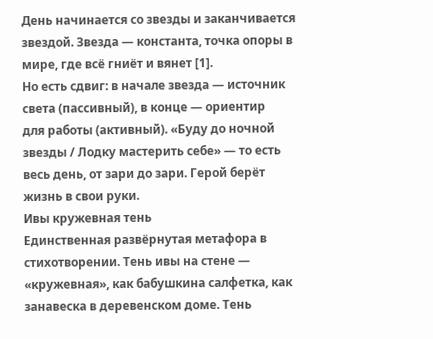День начинается со звезды и заканчивается
звездой. Звезда — константа, точка опоры в мире, где всё гниёт и вянет [1].
Но есть сдвиг: в начале звезда — источник света (пассивный), в конце — ориентир
для работы (активный). «Буду до ночной звезды / Лодку мастерить себе» — то есть
весь день, от зари до зари. Герой берёт жизнь в свои руки.
Ивы кружевная тень
Единственная развёрнутая метафора в стихотворении. Тень ивы на стене —
«кружевная», как бабушкина салфетка, как занавеска в деревенском доме. Тень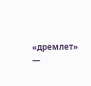«дремлет» —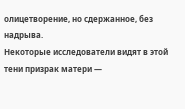олицетворение, но сдержанное, без надрыва.
Некоторые исследователи видят в этой тени призрак матери —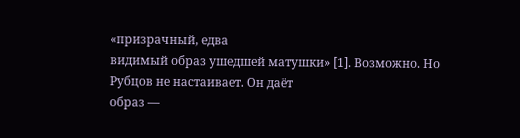«призрачный, едва
видимый образ ушедшей матушки» [1]. Возможно. Но Рубцов не настаивает. Он даёт
образ —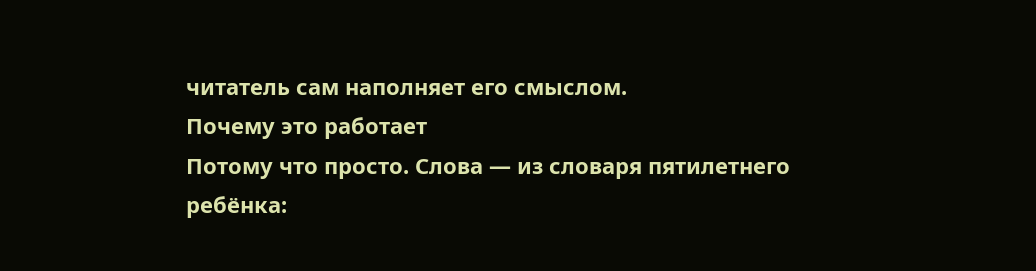читатель сам наполняет его смыслом.
Почему это работает
Потому что просто. Слова — из словаря пятилетнего ребёнка: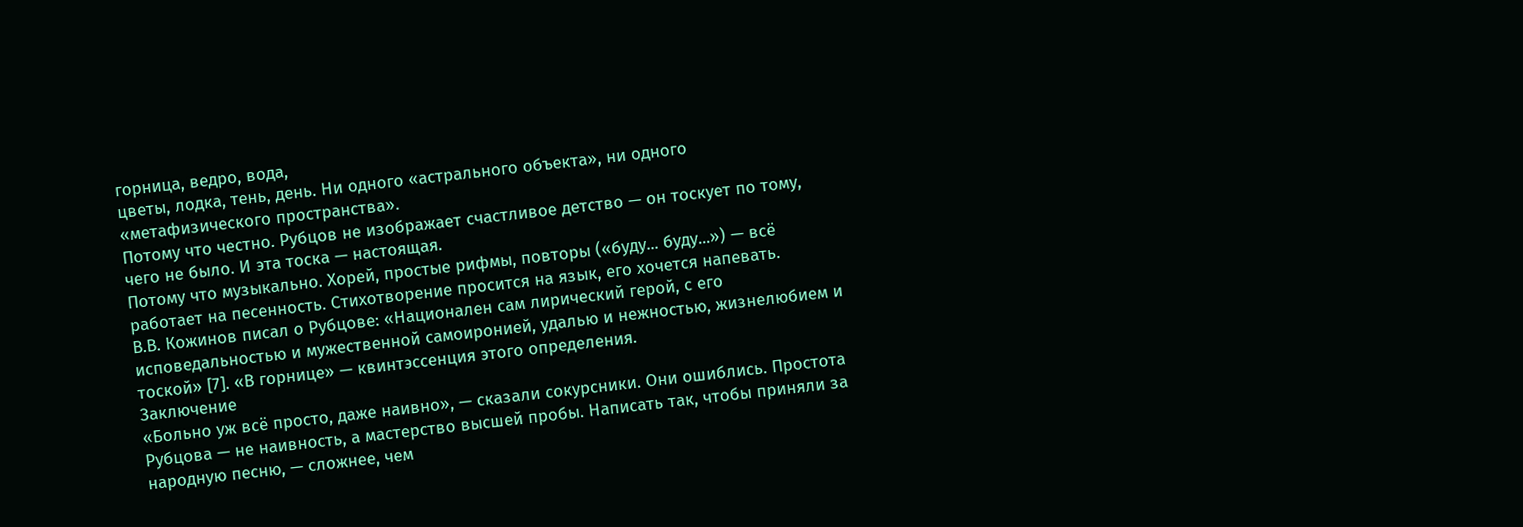горница, ведро, вода,
цветы, лодка, тень, день. Ни одного «астрального объекта», ни одного
«метафизического пространства».
Потому что честно. Рубцов не изображает счастливое детство — он тоскует по тому,
чего не было. И эта тоска — настоящая.
Потому что музыкально. Хорей, простые рифмы, повторы («буду... буду...») — всё
работает на песенность. Стихотворение просится на язык, его хочется напевать.
В.В. Кожинов писал о Рубцове: «Национален сам лирический герой, с его
исповедальностью и мужественной самоиронией, удалью и нежностью, жизнелюбием и
тоской» [7]. «В горнице» — квинтэссенция этого определения.
Заключение
«Больно уж всё просто, даже наивно», — сказали сокурсники. Они ошиблись. Простота
Рубцова — не наивность, а мастерство высшей пробы. Написать так, чтобы приняли за
народную песню, — сложнее, чем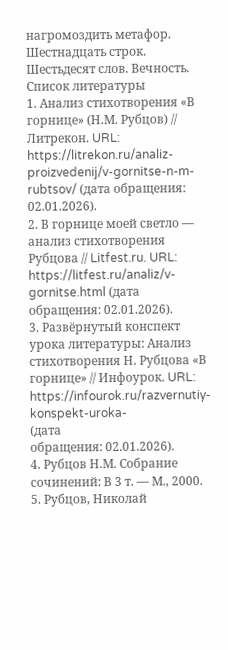нагромоздить метафор.
Шестнадцать строк. Шестьдесят слов. Вечность.
Список литературы
1. Анализ стихотворения «В горнице» (Н.М. Рубцов) // Литрекон. URL:
https://litrekon.ru/analiz-proizvedenij/v-gornitse-n-m-rubtsov/ (дата обращения:
02.01.2026).
2. В горнице моей светло — анализ стихотворения Рубцова // Litfest.ru. URL:
https://litfest.ru/analiz/v-gornitse.html (дата обращения: 02.01.2026).
3. Развёрнутый конспект урока литературы: Анализ стихотворения Н. Рубцова «В
горнице» // Инфоурок. URL: https://infourok.ru/razvernutiy-konspekt-uroka-
(дата
обращения: 02.01.2026).
4. Рубцов Н.М. Собрание сочинений: В 3 т. — М., 2000.
5. Рубцов, Николай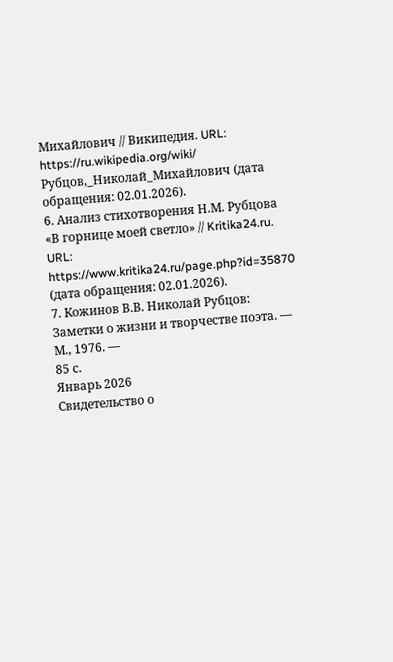Михайлович // Википедия. URL: https://ru.wikipedia.org/wiki/
Рубцов,_Николай_Михайлович (дата обращения: 02.01.2026).
6. Анализ стихотворения Н.М. Рубцова «В горнице моей светло» // Kritika24.ru.
URL: https://www.kritika24.ru/page.php?id=35870 (дата обращения: 02.01.2026).
7. Кожинов В.В. Николай Рубцов: Заметки о жизни и творчестве поэта. — М., 1976. —
85 с.
Январь 2026
Свидетельство о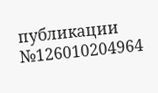публикации №126010204964